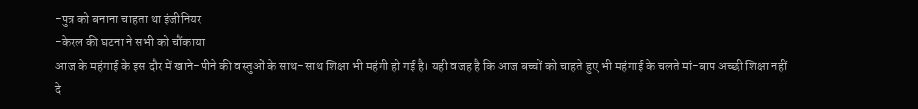-पुत्र को बनाना चाहता था इंजीनियर
-केरल की घटना ने सभी को चौंकाया
आज के महंगाई के इस दौर में खाने-पीने की वस्तुओं के साथ-साथ शिक्षा भी महंगी हो गई है। यही वजह है कि आज बच्चों को चाहते हुए भी महंगाई के चलते मां-बाप अच्छी शिक्षा नहीं दे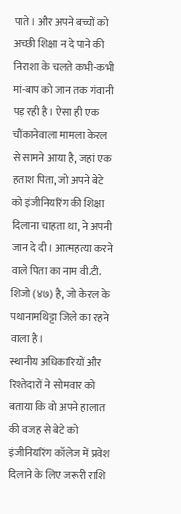पाते। और अपने बच्चों को अच्छी शिक्षा न दे पाने की निराशा के चलते कभी-कभी मां-बाप को जान तक गंवानी पड़ रही है। ऐसा ही एक चौंकानेवाला मामला केरल से सामने आया है, जहां एक हताश पिता, जो अपने बेटे को इंजीनियरिंग की शिक्षा दिलाना चाहता था, ने अपनी जान दे दी। आत्महत्या करने वाले पिता का नाम वी.टी. शिजो (४७) है, जो केरल के पथानामथिट्टा जिले का रहने वाला है।
स्थानीय अधिकारियों और रिश्तेदारों ने सोमवार को बताया कि वो अपने हालात की वजह से बेटे को इंजीनियरिंग कॉलेज में प्रवेश दिलाने के लिए जरूरी राशि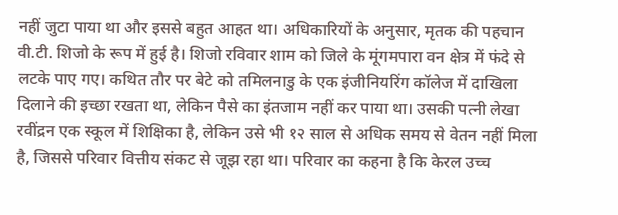नहीं जुटा पाया था और इससे बहुत आहत था। अधिकारियों के अनुसार, मृतक की पहचान वी.टी. शिजो के रूप में हुई है। शिजो रविवार शाम को जिले के मूंगमपारा वन क्षेत्र में फंदे से लटके पाए गए। कथित तौर पर बेटे को तमिलनाडु के एक इंजीनियरिंग कॉलेज में दाखिला दिलाने की इच्छा रखता था, लेकिन पैसे का इंतजाम नहीं कर पाया था। उसकी पत्नी लेखा रवींद्रन एक स्कूल में शिक्षिका है, लेकिन उसे भी १२ साल से अधिक समय से वेतन नहीं मिला है, जिससे परिवार वित्तीय संकट से जूझ रहा था। परिवार का कहना है कि केरल उच्च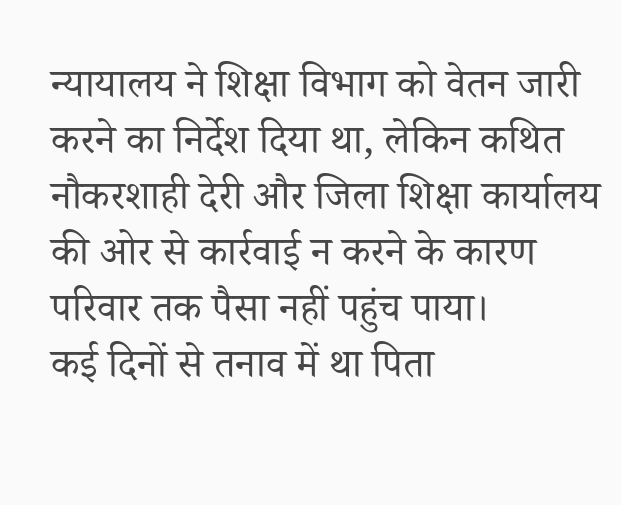न्यायालय ने शिक्षा विभाग को वेतन जारी करने का निर्देश दिया था, लेकिन कथित नौकरशाही देरी और जिला शिक्षा कार्यालय की ओर से कार्रवाई न करने के कारण परिवार तक पैसा नहीं पहुंच पाया।
कई दिनों से तनाव में था पिता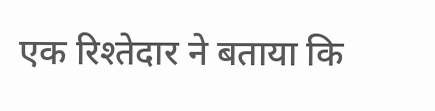एक रिश्तेदार ने बताया कि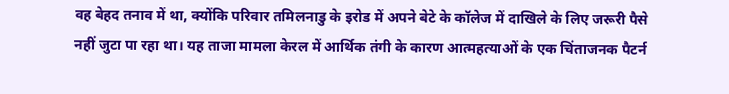वह बेहद तनाव में था, क्योंकि परिवार तमिलनाडु के इरोड में अपने बेटे के कॉलेज में दाखिले के लिए जरूरी पैसे नहीं जुटा पा रहा था। यह ताजा मामला केरल में आर्थिक तंगी के कारण आत्महत्याओं के एक चिंताजनक पैटर्न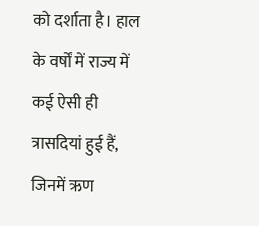को दर्शाता है। हाल के वर्षों में राज्य में कई ऐसी ही त्रासदियां हुई हैं, जिनमें ऋण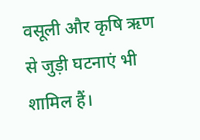वसूली और कृषि ऋण से जुड़ी घटनाएं भी शामिल हैं।